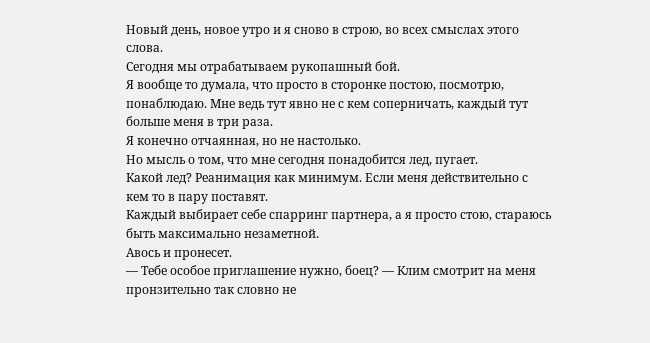Новый день, новое утро и я сново в строю, во всех смыслах этого слова.
Сегодня мы отрабатываем рукопашный бой.
Я вообще то думала, что просто в сторонке постою, посмотрю, понаблюдаю. Мне ведь тут явно не с кем соперничать, каждый тут больше меня в три раза.
Я конечно отчаянная, но не настолько.
Но мысль о том, что мне сегодня понадобится лед, пугает.
Какой лед? Реанимация как минимум. Если меня действительно с кем то в пару поставят.
Каждый выбирает себе спарринг партнера, а я просто стою, стараюсь быть максимально незаметной.
Авось и пронесет.
— Тебе особое приглашение нужно, боец? — Клим смотрит на меня пронзительно так словно не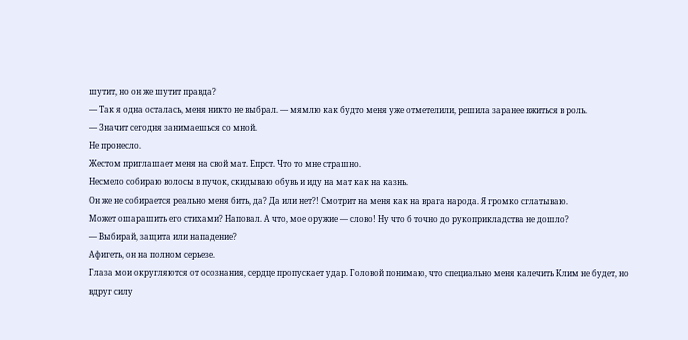шутит, но он же шутит правда?
— Так я одна осталась, меня никто не выбрал. — мямлю как будто меня уже отметелили, решила заранее вжиться в роль.
— Значит сегодня занимаешься со мной.
Не пронесло.
Жестом приглашает меня на свой мат. Епрст. Что то мне страшно.
Несмело собираю волосы в пучок, скидываю обувь и иду на мат как на казнь.
Он же не собирается реально меня бить, да? Да или нет?! Смотрит на меня как на врага народа. Я громко сглатываю.
Может ошарашить его стихами? Наповал. А что, мое оружие — слово! Ну что б точно до рукоприкладства не дошло?
— Выбирай, защита или нападение?
Афигеть, он на полном серьезе.
Глаза мои округляются от осознания, сердце пропускает удар. Головой понимаю, что специально меня калечить Клим не будет, но вдруг силу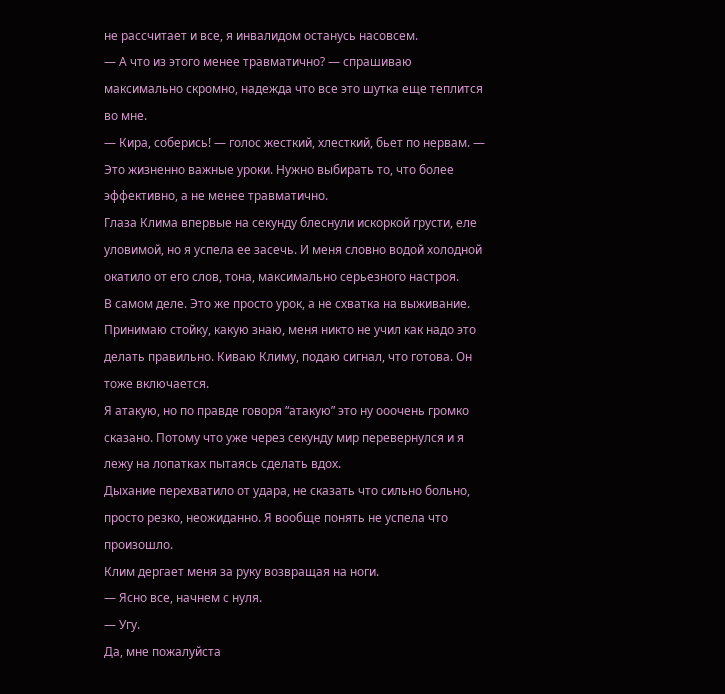не рассчитает и все, я инвалидом останусь насовсем.
— А что из этого менее травматично? — спрашиваю максимально скромно, надежда что все это шутка еще теплится во мне.
— Кира, соберись! — голос жесткий, хлесткий, бьет по нервам. — Это жизненно важные уроки. Нужно выбирать то, что более эффективно, а не менее травматично.
Глаза Клима впервые на секунду блеснули искоркой грусти, еле уловимой, но я успела ее засечь. И меня словно водой холодной окатило от его слов, тона, максимально серьезного настроя.
В самом деле. Это же просто урок, а не схватка на выживание.
Принимаю стойку, какую знаю, меня никто не учил как надо это делать правильно. Киваю Климу, подаю сигнал, что готова. Он тоже включается.
Я атакую, но по правде говоря “атакую” это ну ооочень громко сказано. Потому что уже через секунду мир перевернулся и я лежу на лопатках пытаясь сделать вдох.
Дыхание перехватило от удара, не сказать что сильно больно, просто резко, неожиданно. Я вообще понять не успела что произошло.
Клим дергает меня за руку возвращая на ноги.
— Ясно все, начнем с нуля.
— Угу.
Да, мне пожалуйста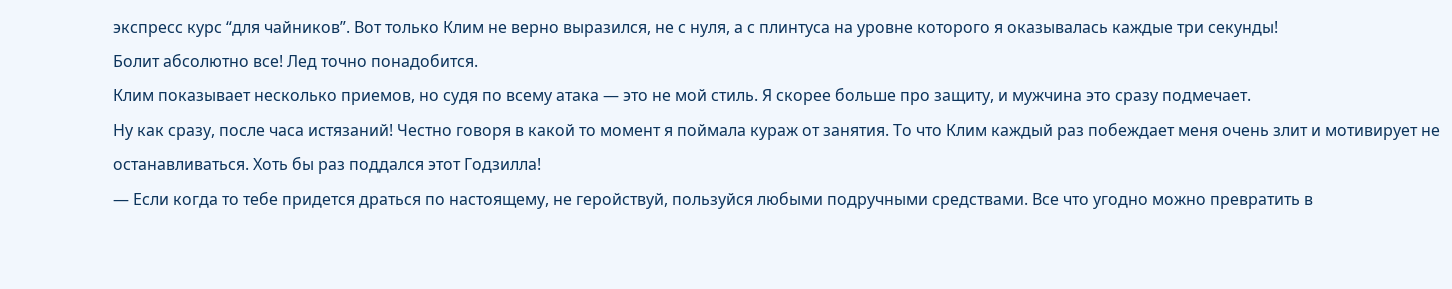экспресс курс “для чайников”. Вот только Клим не верно выразился, не с нуля, а с плинтуса на уровне которого я оказывалась каждые три секунды!
Болит абсолютно все! Лед точно понадобится.
Клим показывает несколько приемов, но судя по всему атака — это не мой стиль. Я скорее больше про защиту, и мужчина это сразу подмечает.
Ну как сразу, после часа истязаний! Честно говоря в какой то момент я поймала кураж от занятия. То что Клим каждый раз побеждает меня очень злит и мотивирует не останавливаться. Хоть бы раз поддался этот Годзилла!
— Если когда то тебе придется драться по настоящему, не геройствуй, пользуйся любыми подручными средствами. Все что угодно можно превратить в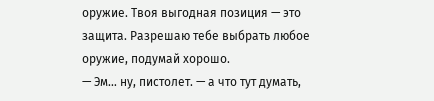оружие. Твоя выгодная позиция — это защита. Разрешаю тебе выбрать любое оружие, подумай хорошо.
— Эм… ну, пистолет. — а что тут думать,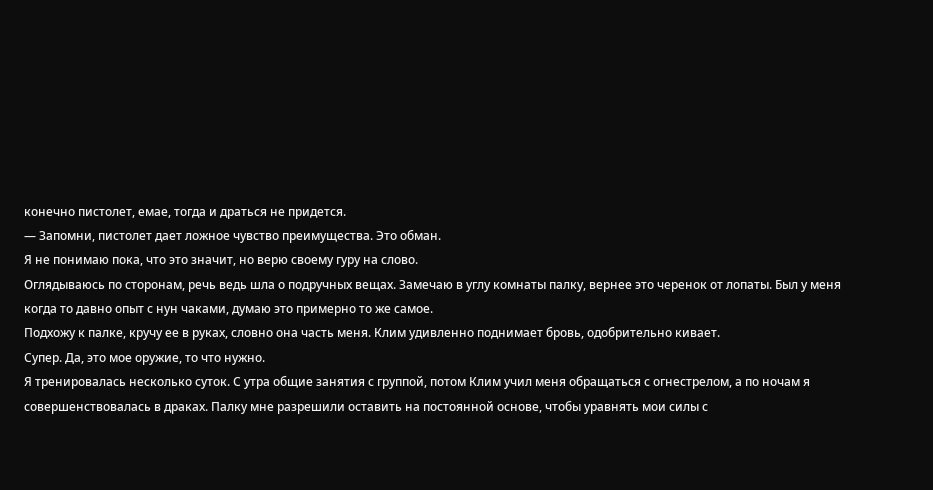конечно пистолет, емае, тогда и драться не придется.
— Запомни, пистолет дает ложное чувство преимущества. Это обман.
Я не понимаю пока, что это значит, но верю своему гуру на слово.
Оглядываюсь по сторонам, речь ведь шла о подручных вещах. Замечаю в углу комнаты палку, вернее это черенок от лопаты. Был у меня когда то давно опыт с нун чаками, думаю это примерно то же самое.
Подхожу к палке, кручу ее в руках, словно она часть меня. Клим удивленно поднимает бровь, одобрительно кивает.
Супер. Да, это мое оружие, то что нужно.
Я тренировалась несколько суток. С утра общие занятия с группой, потом Клим учил меня обращаться с огнестрелом, а по ночам я совершенствовалась в драках. Палку мне разрешили оставить на постоянной основе, чтобы уравнять мои силы с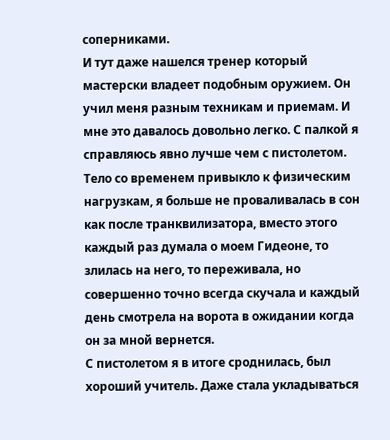соперниками.
И тут даже нашелся тренер который мастерски владеет подобным оружием. Он учил меня разным техникам и приемам. И мне это давалось довольно легко. С палкой я справляюсь явно лучше чем с пистолетом.
Тело со временем привыкло к физическим нагрузкам, я больше не проваливалась в сон как после транквилизатора, вместо этого каждый раз думала о моем Гидеоне, то злилась на него, то переживала, но совершенно точно всегда скучала и каждый день смотрела на ворота в ожидании когда он за мной вернется.
С пистолетом я в итоге сроднилась, был хороший учитель. Даже стала укладываться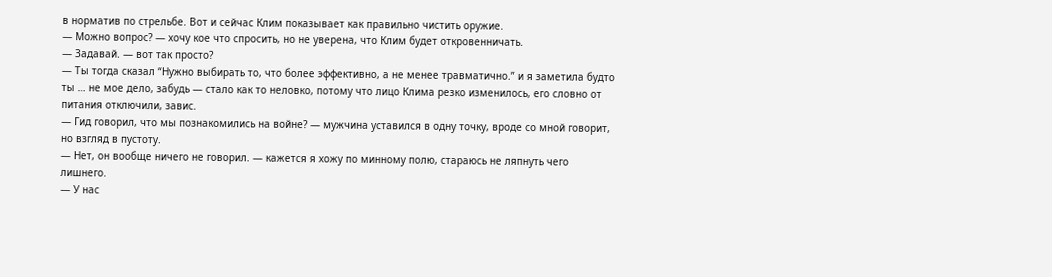в норматив по стрельбе. Вот и сейчас Клим показывает как правильно чистить оружие.
— Можно вопрос? — хочу кое что спросить, но не уверена, что Клим будет откровенничать.
— Задавай. — вот так просто?
— Ты тогда сказал “Нужно выбирать то, что более эффективно, а не менее травматично.” и я заметила будто ты … не мое дело, забудь — стало как то неловко, потому что лицо Клима резко изменилось, его словно от питания отключили, завис.
— Гид говорил, что мы познакомились на войне? — мужчина уставился в одну точку, вроде со мной говорит, но взгляд в пустоту.
— Нет, он вообще ничего не говорил. — кажется я хожу по минному полю, стараюсь не ляпнуть чего лишнего.
— У нас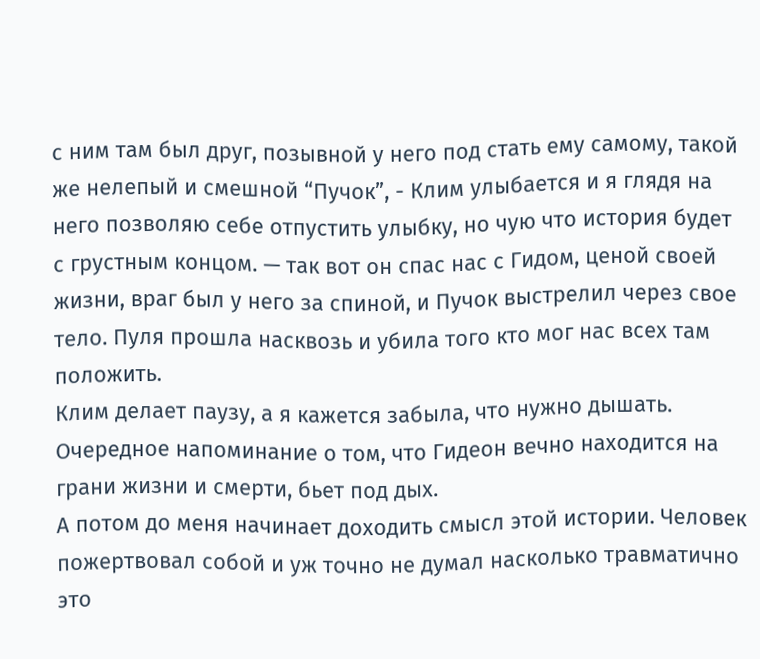с ним там был друг, позывной у него под стать ему самому, такой же нелепый и смешной “Пучок”, - Клим улыбается и я глядя на него позволяю себе отпустить улыбку, но чую что история будет с грустным концом. — так вот он спас нас с Гидом, ценой своей жизни, враг был у него за спиной, и Пучок выстрелил через свое тело. Пуля прошла насквозь и убила того кто мог нас всех там положить.
Клим делает паузу, а я кажется забыла, что нужно дышать. Очередное напоминание о том, что Гидеон вечно находится на грани жизни и смерти, бьет под дых.
А потом до меня начинает доходить смысл этой истории. Человек пожертвовал собой и уж точно не думал насколько травматично это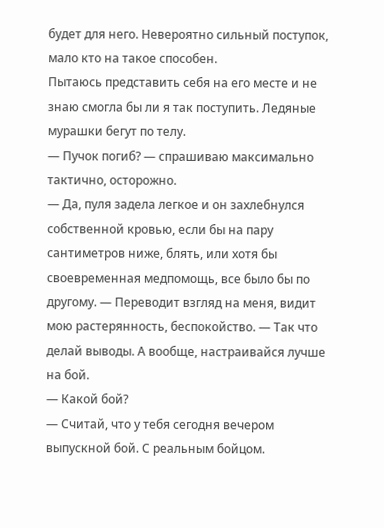будет для него. Невероятно сильный поступок, мало кто на такое способен.
Пытаюсь представить себя на его месте и не знаю смогла бы ли я так поступить. Ледяные мурашки бегут по телу.
— Пучок погиб? — спрашиваю максимально тактично, осторожно.
— Да, пуля задела легкое и он захлебнулся собственной кровью, если бы на пару сантиметров ниже, блять, или хотя бы своевременная медпомощь, все было бы по другому. — Переводит взгляд на меня, видит мою растерянность, беспокойство. — Так что делай выводы. А вообще, настраивайся лучше на бой.
— Какой бой?
— Считай, что у тебя сегодня вечером выпускной бой. С реальным бойцом.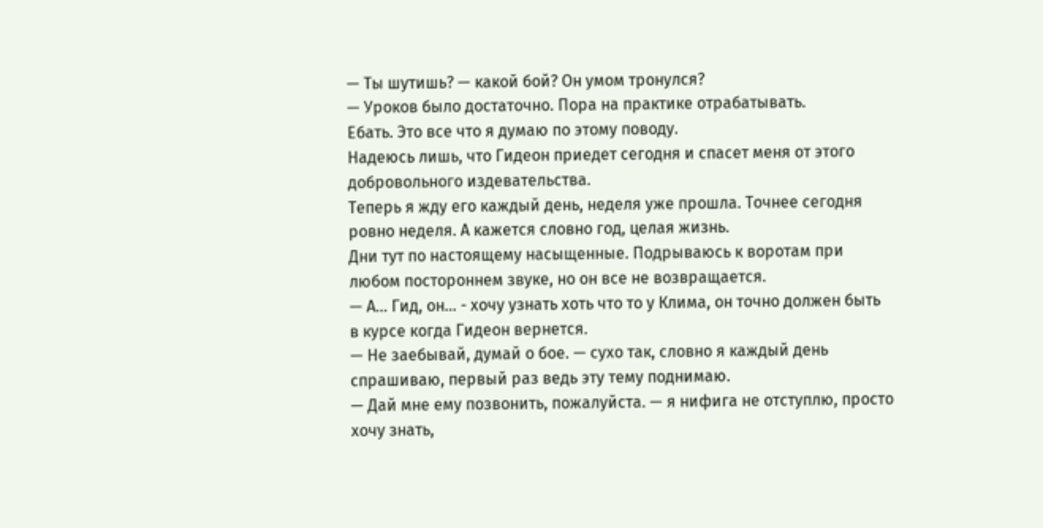— Ты шутишь? — какой бой? Он умом тронулся?
— Уроков было достаточно. Пора на практике отрабатывать.
Ебать. Это все что я думаю по этому поводу.
Надеюсь лишь, что Гидеон приедет сегодня и спасет меня от этого добровольного издевательства.
Теперь я жду его каждый день, неделя уже прошла. Точнее сегодня ровно неделя. А кажется словно год, целая жизнь.
Дни тут по настоящему насыщенные. Подрываюсь к воротам при любом постороннем звуке, но он все не возвращается.
— А... Гид, он... - хочу узнать хоть что то у Клима, он точно должен быть в курсе когда Гидеон вернется.
— Не заебывай, думай о бое. — сухо так, словно я каждый день спрашиваю, первый раз ведь эту тему поднимаю.
— Дай мне ему позвонить, пожалуйста. — я нифига не отступлю, просто хочу знать,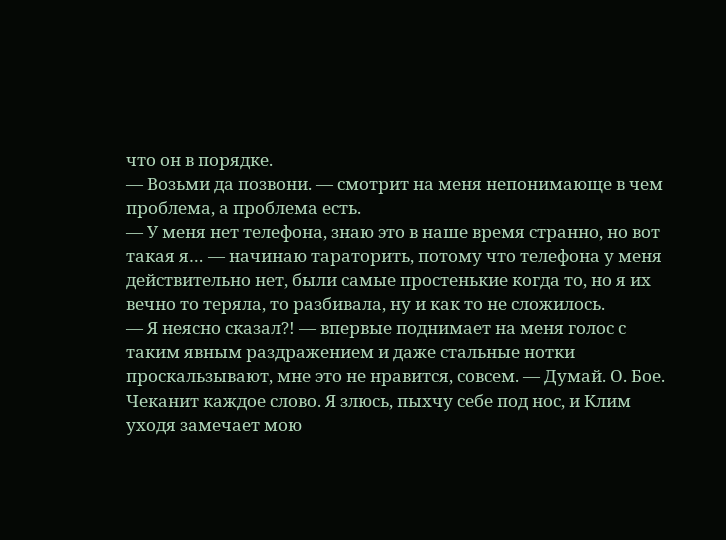что он в порядке.
— Возьми да позвони. — смотрит на меня непонимающе в чем проблема, а проблема есть.
— У меня нет телефона, знаю это в наше время странно, но вот такая я… — начинаю тараторить, потому что телефона у меня действительно нет, были самые простенькие когда то, но я их вечно то теряла, то разбивала, ну и как то не сложилось.
— Я неясно сказал?! — впервые поднимает на меня голос с таким явным раздражением и даже стальные нотки проскальзывают, мне это не нравится, совсем. — Думай. О. Бое.
Чеканит каждое слово. Я злюсь, пыхчу себе под нос, и Клим уходя замечает мою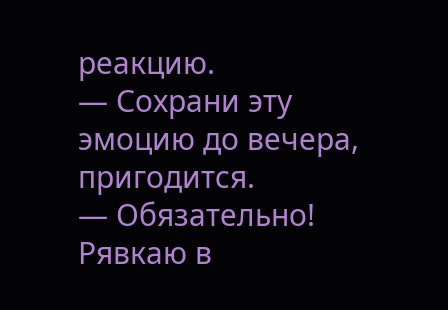реакцию.
— Сохрани эту эмоцию до вечера, пригодится.
— Обязательно!
Рявкаю в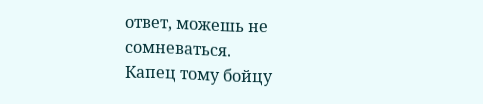ответ, можешь не сомневаться.
Капец тому бойцу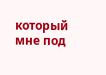который мне под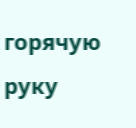горячую руку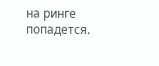на ринге попадется.